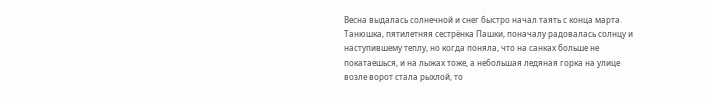Весна выдалась солнечной и снег быстро начал таять с конца марта. Танюшка, пятилетняя сестрёнка Пашки, поначалу радовалась солнцу и наступившему теплу, но когда поняла, что на санках больше не покатаешься, и на лыжах тоже, а небольшая ледяная горка на улице возле ворот стала рыхлой, то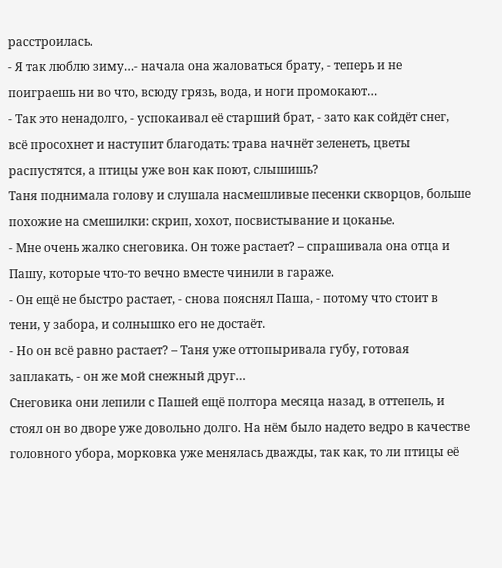расстроилась.
- Я так люблю зиму…- начала она жаловаться брату, - теперь и не поиграешь ни во что, всюду грязь, вода, и ноги промокают…
- Так это ненадолго, - успокаивал её старший брат, - зато как сойдёт снег, всё просохнет и наступит благодать: трава начнёт зеленеть, цветы распустятся, а птицы уже вон как поют, слышишь?
Таня поднимала голову и слушала насмешливые песенки скворцов, больше похожие на смешилки: скрип, хохот, посвистывание и цоканье.
- Мне очень жалко снеговика. Он тоже растает? – спрашивала она отца и Пашу, которые что-то вечно вместе чинили в гараже.
- Он ещё не быстро растает, - снова пояснял Паша, - потому что стоит в тени, у забора, и солнышко его не достаёт.
- Но он всё равно растает? – Таня уже оттопыривала губу, готовая заплакать, - он же мой снежный друг…
Снеговика они лепили с Пашей ещё полтора месяца назад, в оттепель, и стоял он во дворе уже довольно долго. На нём было надето ведро в качестве головного убора, морковка уже менялась дважды, так как, то ли птицы её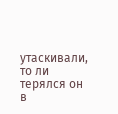утаскивали, то ли терялся он в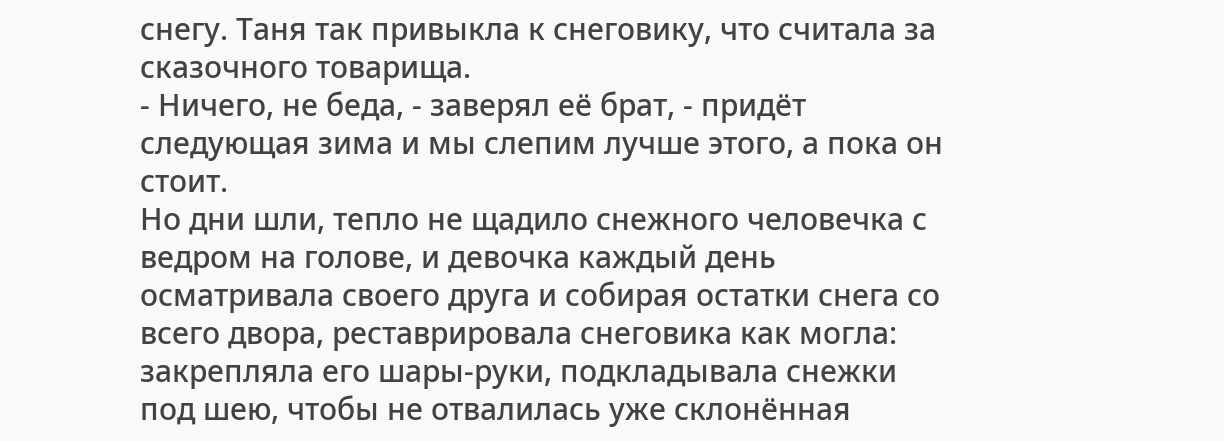снегу. Таня так привыкла к снеговику, что считала за сказочного товарища.
- Ничего, не беда, - заверял её брат, - придёт следующая зима и мы слепим лучше этого, а пока он стоит.
Но дни шли, тепло не щадило снежного человечка с ведром на голове, и девочка каждый день осматривала своего друга и собирая остатки снега со всего двора, реставрировала снеговика как могла: закрепляла его шары-руки, подкладывала снежки под шею, чтобы не отвалилась уже склонённая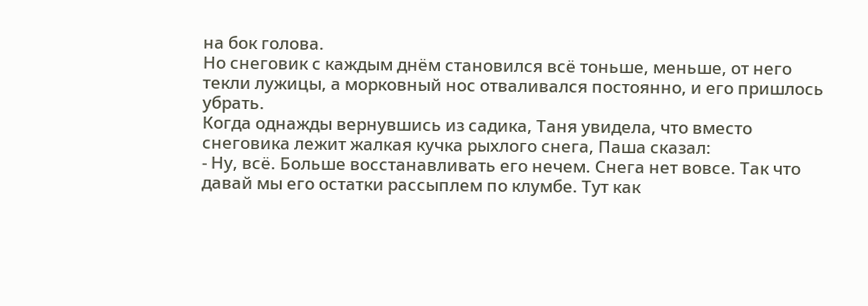на бок голова.
Но снеговик с каждым днём становился всё тоньше, меньше, от него текли лужицы, а морковный нос отваливался постоянно, и его пришлось убрать.
Когда однажды вернувшись из садика, Таня увидела, что вместо снеговика лежит жалкая кучка рыхлого снега, Паша сказал:
- Ну, всё. Больше восстанавливать его нечем. Снега нет вовсе. Так что давай мы его остатки рассыплем по клумбе. Тут как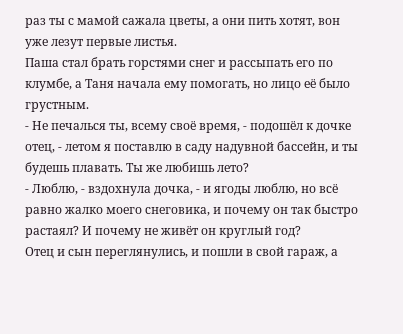раз ты с мамой сажала цветы, а они пить хотят, вон уже лезут первые листья.
Паша стал брать горстями снег и рассыпать его по клумбе, а Таня начала ему помогать, но лицо её было грустным.
- Не печалься ты, всему своё время, - подошёл к дочке отец, - летом я поставлю в саду надувной бассейн, и ты будешь плавать. Ты же любишь лето?
- Люблю, - вздохнула дочка, - и ягоды люблю, но всё равно жалко моего снеговика, и почему он так быстро растаял? И почему не живёт он круглый год?
Отец и сын переглянулись, и пошли в свой гараж, а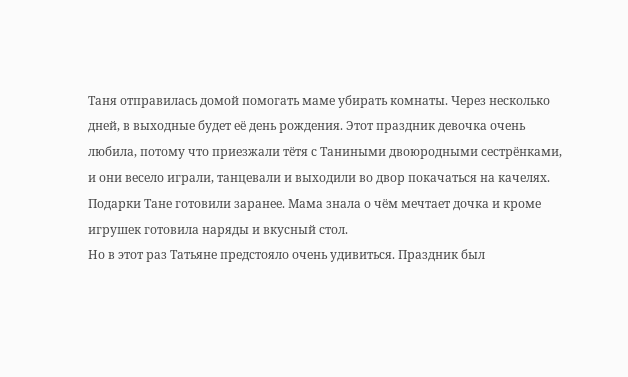Таня отправилась домой помогать маме убирать комнаты. Через несколько дней, в выходные будет её день рождения. Этот праздник девочка очень любила, потому что приезжали тётя с Таниными двоюродными сестрёнками, и они весело играли, танцевали и выходили во двор покачаться на качелях.
Подарки Тане готовили заранее. Мама знала о чём мечтает дочка и кроме игрушек готовила наряды и вкусный стол.
Но в этот раз Татьяне предстояло очень удивиться. Праздник был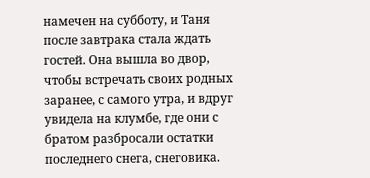намечен на субботу, и Таня после завтрака стала ждать гостей. Она вышла во двор, чтобы встречать своих родных заранее, с самого утра, и вдруг увидела на клумбе, где они с братом разбросали остатки последнего снега, снеговика.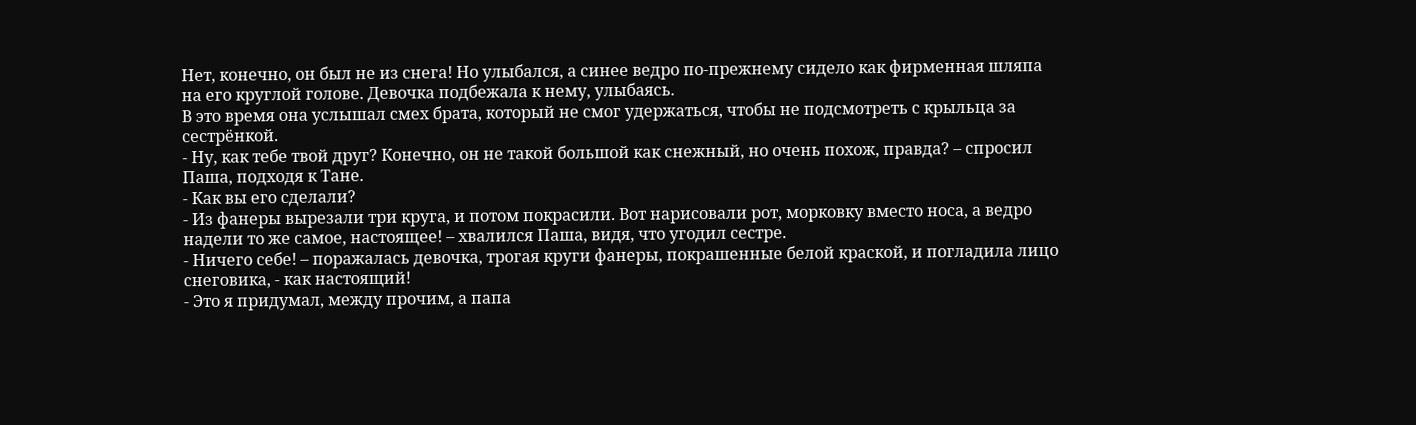Нет, конечно, он был не из снега! Но улыбался, а синее ведро по-прежнему сидело как фирменная шляпа на его круглой голове. Девочка подбежала к нему, улыбаясь.
В это время она услышал смех брата, который не смог удержаться, чтобы не подсмотреть с крыльца за сестрёнкой.
- Ну, как тебе твой друг? Конечно, он не такой большой как снежный, но очень похож, правда? – спросил Паша, подходя к Тане.
- Как вы его сделали?
- Из фанеры вырезали три круга, и потом покрасили. Вот нарисовали рот, морковку вместо носа, а ведро надели то же самое, настоящее! – хвалился Паша, видя, что угодил сестре.
- Ничего себе! – поражалась девочка, трогая круги фанеры, покрашенные белой краской, и погладила лицо снеговика, - как настоящий!
- Это я придумал, между прочим, а папа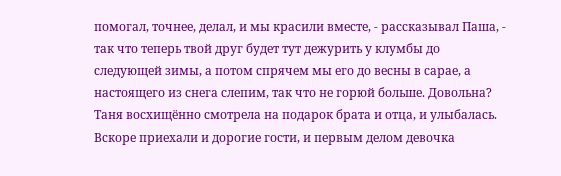помогал, точнее, делал, и мы красили вместе, - рассказывал Паша, - так что теперь твой друг будет тут дежурить у клумбы до следующей зимы, а потом спрячем мы его до весны в сарае, а настоящего из снега слепим, так что не горюй больше. Довольна?
Таня восхищённо смотрела на подарок брата и отца, и улыбалась. Вскоре приехали и дорогие гости, и первым делом девочка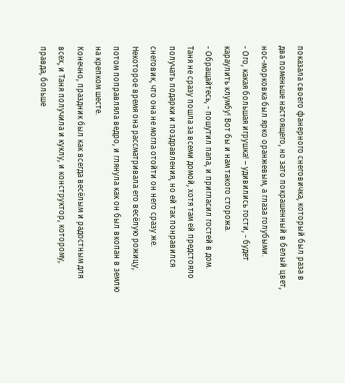показала своего фанерного снеговичка, который был раза в два поменьше настоящего, но зато покрашенный в белый цвет, нос-морковка был ярко оранжевым, а глаза голубыми.
- Ого, какая большая игрушка! – удивились гости, - будет караулить клумбу! Вот бы и нам такого сторожа.
- Обращайтесь, - пошутил папа, и пригласил гостей в дом.
Таня не сразу пошла за всеми домой, хотя там ей предстояло получать подарки и поздравления, но ей так понравился снеговик, что она не могла отойти он него сразу же.
Некоторое время она рассматривала его весёлую рожицу, потом поправляла ведро, и глянула как он был вкопан в землю на крепком шесте.
Конечно, праздник был как всегда весёлым и радостным для всех, и Таня получила и куклу, и конструктор, которому, правда, больше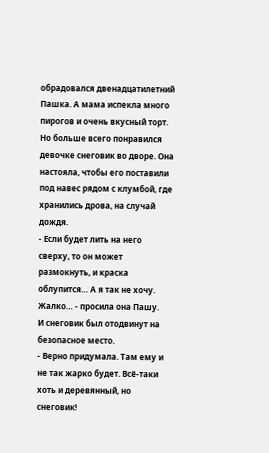обрадовался двенадцатилетний Пашка. А мама испекла много пирогов и очень вкусный торт.
Но больше всего понравился девочке снеговик во дворе. Она настояла, чтобы его поставили под навес рядом с клумбой, где хранились дрова, на случай дождя.
- Если будет лить на него сверху, то он может размокнуть, и краска облупится… А я так не хочу. Жалко… - просила она Пашу.
И снеговик был отодвинут на безопасное место.
- Верно придумала. Там ему и не так жарко будет. Всё-таки хоть и деревянный, но снеговик!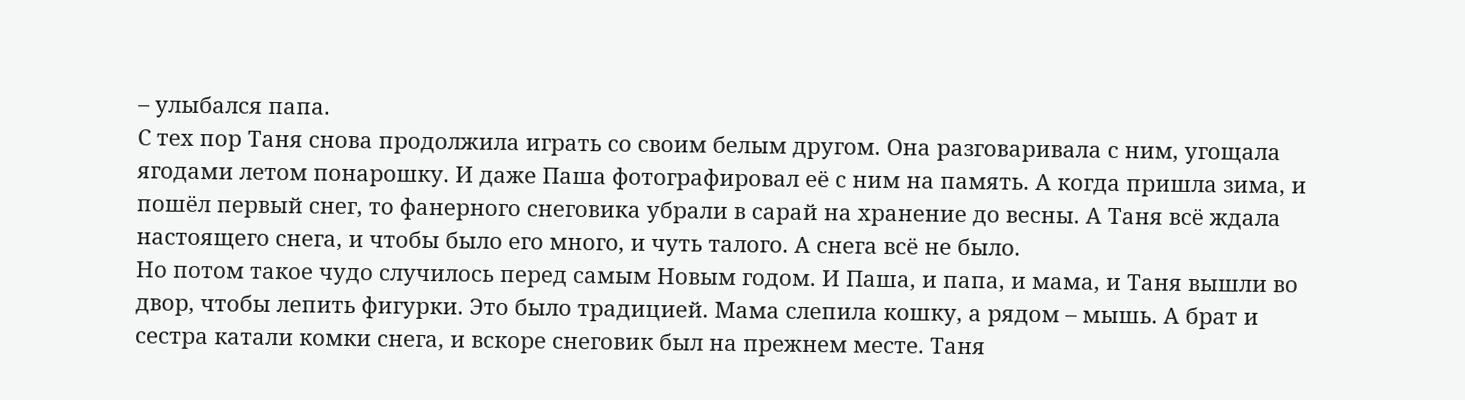– улыбался папа.
С тех пор Таня снова продолжила играть со своим белым другом. Она разговаривала с ним, угощала ягодами летом понарошку. И даже Паша фотографировал её с ним на память. А когда пришла зима, и пошёл первый снег, то фанерного снеговика убрали в сарай на хранение до весны. А Таня всё ждала настоящего снега, и чтобы было его много, и чуть талого. А снега всё не было.
Но потом такое чудо случилось перед самым Новым годом. И Паша, и папа, и мама, и Таня вышли во двор, чтобы лепить фигурки. Это было традицией. Мама слепила кошку, а рядом – мышь. А брат и сестра катали комки снега, и вскоре снеговик был на прежнем месте. Таня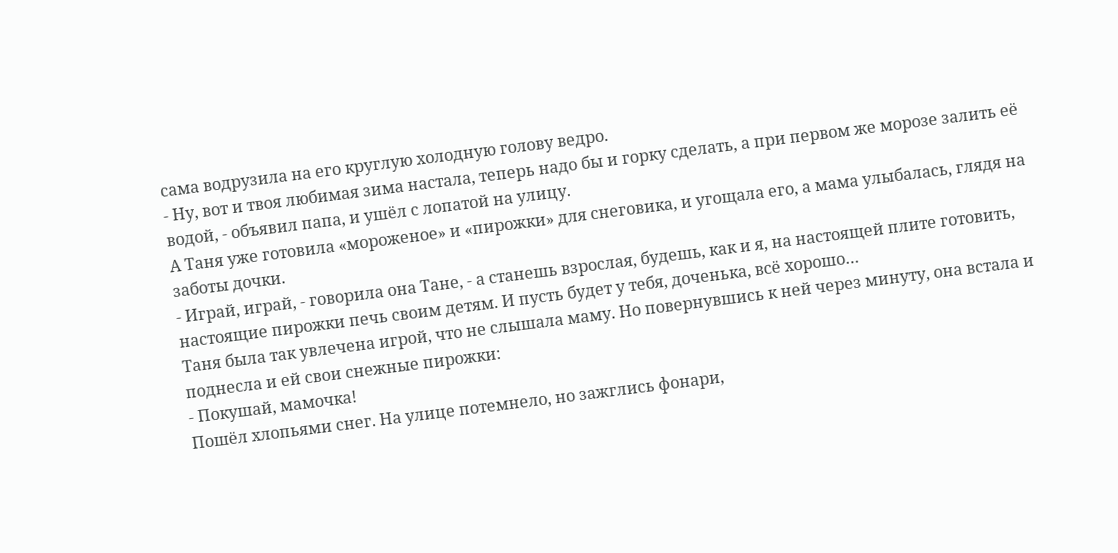сама водрузила на его круглую холодную голову ведро.
- Ну, вот и твоя любимая зима настала, теперь надо бы и горку сделать, а при первом же морозе залить её водой, - объявил папа, и ушёл с лопатой на улицу.
А Таня уже готовила «мороженое» и «пирожки» для снеговика, и угощала его, а мама улыбалась, глядя на заботы дочки.
- Играй, играй, - говорила она Тане, - а станешь взрослая, будешь, как и я, на настоящей плите готовить, настоящие пирожки печь своим детям. И пусть будет у тебя, доченька, всё хорошо…
Таня была так увлечена игрой, что не слышала маму. Но повернувшись к ней через минуту, она встала и поднесла и ей свои снежные пирожки:
- Покушай, мамочка!
Пошёл хлопьями снег. На улице потемнело, но зажглись фонари,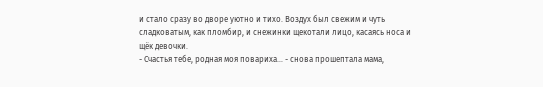и стало сразу во дворе уютно и тихо. Воздух был свежим и чуть сладковатым, как пломбир, и снежинки щекотали лицо, касаясь носа и щёк девочки.
- Счастья тебе, родная моя повариха… - снова прошептала мама,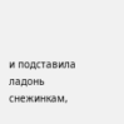и подставила ладонь снежинкам,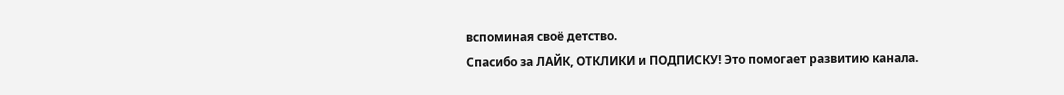вспоминая своё детство.
Спасибо за ЛАЙК, ОТКЛИКИ и ПОДПИСКУ! Это помогает развитию канала.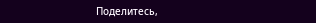Поделитесь,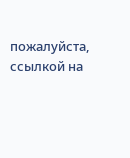пожалуйста, ссылкой на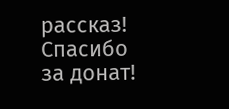рассказ! Спасибо за донат!